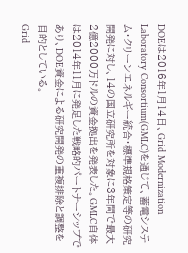DOEは2016年1月14日、Grid Modernization Laboratory Consortium(GMLC)を通じて、蓄電システム・クリーンエネルギー統合・標準規格策定等の研究開発に対し、14の国立研究所を対象に3年間で最大2億2000万ドルの資金拠出を発表した。GMLC自体は2014年11月に発足した戦略的パートナーシップであり、DOE資金による研究開発の重複排除と調整を目的としている。
Grid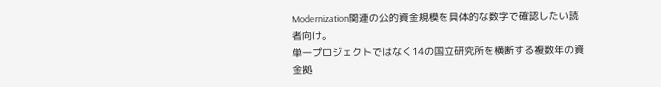Modernization関連の公的資金規模を具体的な数字で確認したい読者向け。
単一プロジェクトではなく14の国立研究所を横断する複数年の資金拠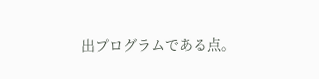出プログラムである点。